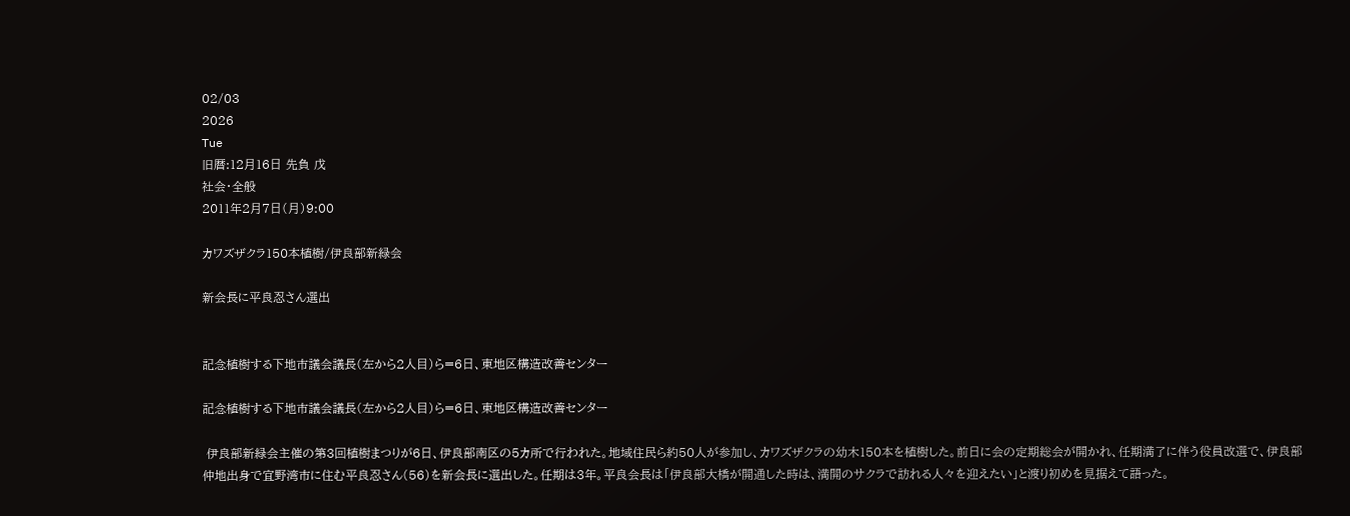02/03
2026
Tue
旧暦:12月16日 先負 戊
社会・全般
2011年2月7日(月)9:00

カワズザクラ150本植樹/伊良部新緑会

新会長に平良忍さん選出


記念植樹する下地市議会議長(左から2人目)ら=6日、東地区構造改善センター

記念植樹する下地市議会議長(左から2人目)ら=6日、東地区構造改善センター

 伊良部新緑会主催の第3回植樹まつりが6日、伊良部南区の5カ所で行われた。地域住民ら約50人が参加し、カワズザクラの幼木150本を植樹した。前日に会の定期総会が開かれ、任期満了に伴う役員改選で、伊良部仲地出身で宜野湾市に住む平良忍さん(56)を新会長に選出した。任期は3年。平良会長は「伊良部大橋が開通した時は、満開のサクラで訪れる人々を迎えたい」と渡り初めを見据えて語った。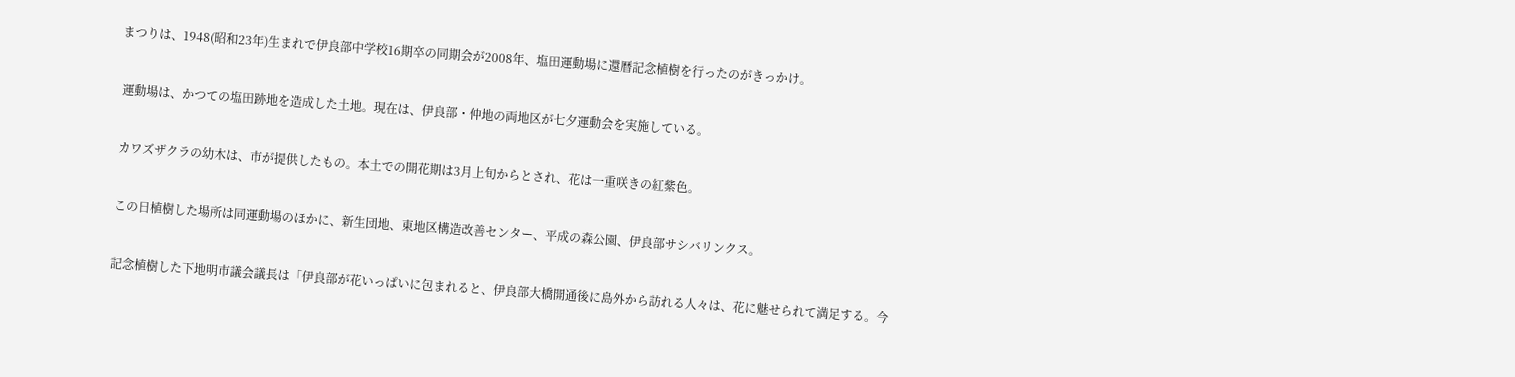まつりは、1948(昭和23年)生まれで伊良部中学校16期卒の同期会が2008年、塩田運動場に還暦記念植樹を行ったのがきっかけ。


 運動場は、かつての塩田跡地を造成した土地。現在は、伊良部・仲地の両地区が七夕運動会を実施している。


 カワズザクラの幼木は、市が提供したもの。本土での開花期は3月上旬からとされ、花は一重咲きの紅紫色。


 この日植樹した場所は同運動場のほかに、新生団地、東地区構造改善センター、平成の森公園、伊良部サシバリンクス。


 記念植樹した下地明市議会議長は「伊良部が花いっぱいに包まれると、伊良部大橋開通後に島外から訪れる人々は、花に魅せられて満足する。今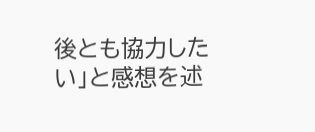後とも協力したい」と感想を述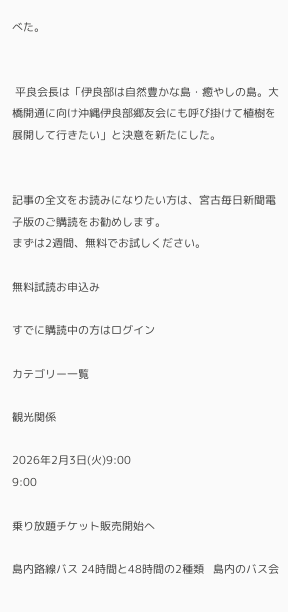べた。


 平良会長は「伊良部は自然豊かな島・癒やしの島。大橋開通に向け沖縄伊良部郷友会にも呼び掛けて植樹を展開して行きたい」と決意を新たにした。


記事の全文をお読みになりたい方は、宮古毎日新聞電子版のご購読をお勧めします。
まずは2週間、無料でお試しください。

無料試読お申込み

すでに購読中の方はログイン

カテゴリー一覧

観光関係

2026年2月3日(火)9:00
9:00

乗り放題チケット販売開始へ

島内路線バス 24時間と48時間の2種類   島内のバス会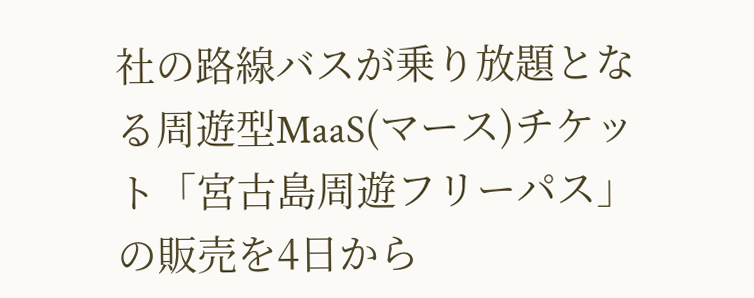社の路線バスが乗り放題となる周遊型MaaS(マース)チケット「宮古島周遊フリーパス」の販売を4日から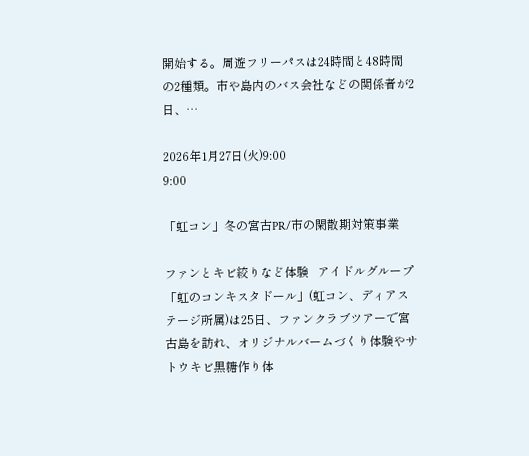開始する。周遊フリーパスは24時間と48時間の2種類。市や島内のバス会社などの関係者が2日、…

2026年1月27日(火)9:00
9:00

「虹コン」冬の宮古PR/市の閑散期対策事業

ファンとキビ絞りなど体験   アイドルグループ「虹のコンキスタドール」(虹コン、ディアステージ所属)は25日、ファンクラブツアーで宮古島を訪れ、オリジナルバームづくり体験やサトウキビ黒糖作り体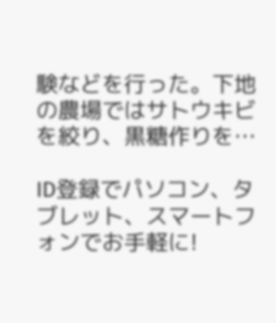験などを行った。下地の農場ではサトウキビを絞り、黒糖作りを…

ID登録でパソコン、タブレット、スマートフォンでお手軽に!